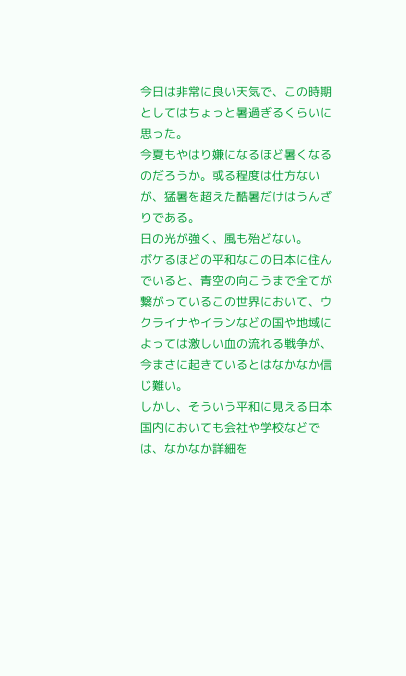今日は非常に良い天気で、この時期としてはちょっと暑過ぎるくらいに思った。
今夏もやはり嫌になるほど暑くなるのだろうか。或る程度は仕方ないが、猛暑を超えた酷暑だけはうんざりである。
日の光が強く、風も殆どない。
ボケるほどの平和なこの日本に住んでいると、青空の向こうまで全てが繋がっているこの世界において、ウクライナやイランなどの国や地域によっては激しい血の流れる戦争が、今まさに起きているとはなかなか信じ難い。
しかし、そういう平和に見える日本国内においても会社や学校などでは、なかなか詳細を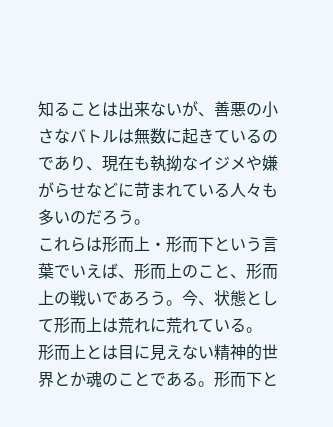知ることは出来ないが、善悪の小さなバトルは無数に起きているのであり、現在も執拗なイジメや嫌がらせなどに苛まれている人々も多いのだろう。
これらは形而上・形而下という言葉でいえば、形而上のこと、形而上の戦いであろう。今、状態として形而上は荒れに荒れている。
形而上とは目に見えない精神的世界とか魂のことである。形而下と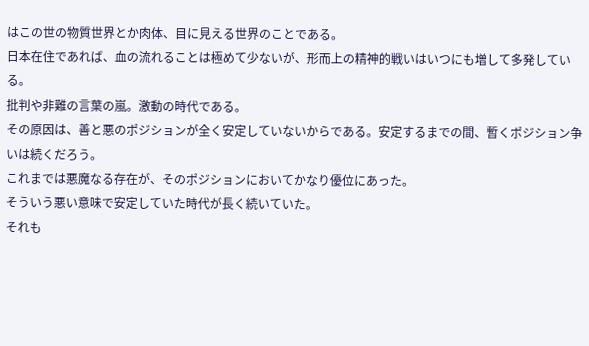はこの世の物質世界とか肉体、目に見える世界のことである。
日本在住であれば、血の流れることは極めて少ないが、形而上の精神的戦いはいつにも増して多発している。
批判や非難の言葉の嵐。激動の時代である。
その原因は、善と悪のポジションが全く安定していないからである。安定するまでの間、暫くポジション争いは続くだろう。
これまでは悪魔なる存在が、そのポジションにおいてかなり優位にあった。
そういう悪い意味で安定していた時代が長く続いていた。
それも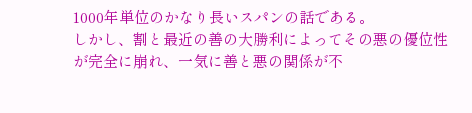1000年単位のかなり長いスパンの話である。
しかし、割と最近の善の大勝利によってその悪の優位性が完全に崩れ、一気に善と悪の関係が不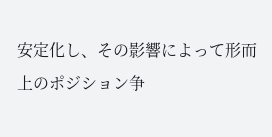安定化し、その影響によって形而上のポジション争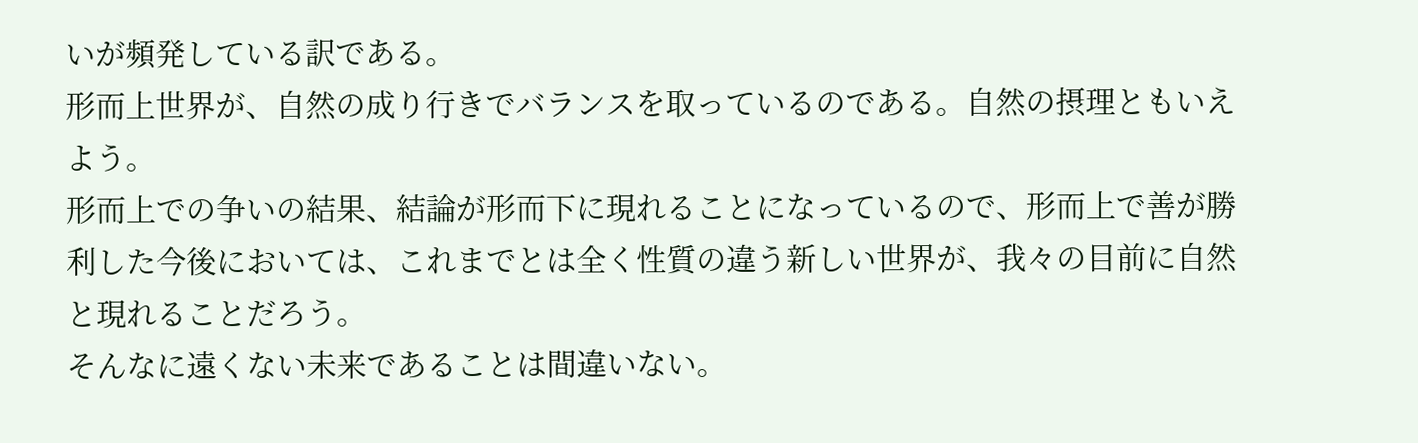いが頻発している訳である。
形而上世界が、自然の成り行きでバランスを取っているのである。自然の摂理ともいえよう。
形而上での争いの結果、結論が形而下に現れることになっているので、形而上で善が勝利した今後においては、これまでとは全く性質の違う新しい世界が、我々の目前に自然と現れることだろう。
そんなに遠くない未来であることは間違いない。